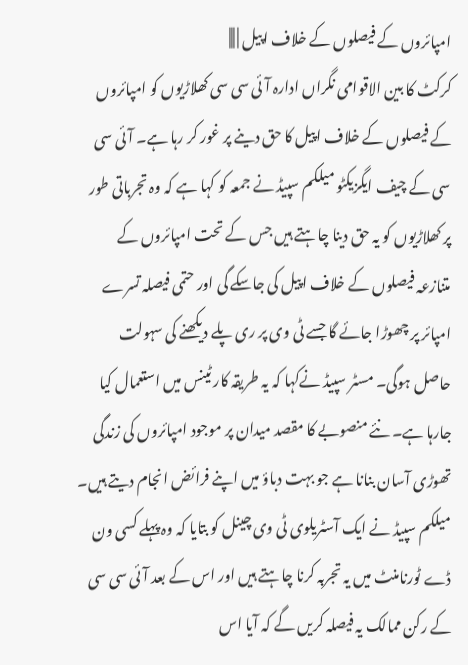امپائروں کے فیصلوں کے خلاف اپیل | |||
کرکٹ کا بین الاقوامی نگراں ادارہ آئی سی سی کھلاڑیوں کو امپائروں کے فیصلوں کے خلاف اپیل کا حق دینے پر غور کر رہا ہے۔ آئی سی سی کے چیف ایگزیکٹو میلکم سپیڈ نے جمعہ کو کہا ہے کہ وہ تجرباتی طور پر کھلاڑیوں کو یہ حق دینا چاہتے ہیں جس کے تحت امپائروں کے متنازعہ فیصلوں کے خلاف اپیل کی جاسکے گی اور حتمی فیصلہ تسرے امپائر پر چھوڑا جائے گا جسے ٹی وی پر ری پلے دیکھنے کی سہولت حاصل ہوگی۔ مسٹر سپیڈ نےکہا کہ یہ طریقہ کار ٹینس میں استعمال کیا جارہا ہے۔ نئے منصوبے کا مقصد میدان پر موجود امپائروں کی زندگی تھوڑی آسان بنانا ہے جو بہت دباؤ میں اپنے فرائض انجام دیتے ہیں۔ میلکم سپیڈ نے ایک آسٹریلوی ٹی وی چینل کو بتایا کہ وہ پہلے کسی ون ڈے ٹورنامنٹ میں یہ تجربہ کرنا چاہتے ہیں اور اس کے بعد آئی سی سی کے رکن ممالک یہ فیصلہ کریں گے کہ آیا اس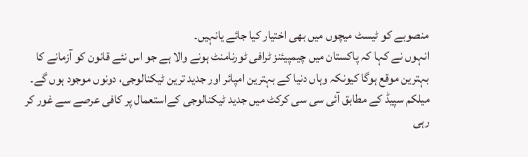منصوبے کو ٹیسٹ میچوں میں بھی اختیار کیا جائے یانہیں۔
انہوں نے کہا کہ پاکستان میں چیمپیئنز ٹرافی ٹورنامنٹ ہونے والا ہے جو اس نئے قانون کو آزمانے کا بہترین موقع ہوگا کیونکہ وہاں دنیا کے بہترین امپائر اور جدید ترین ٹیکنالوجی، دونوں موجود ہوں گے۔ میلکم سپیڈ کے مطابق آئی سی سی کرکٹ میں جدید ٹیکنالوجی کےاستعمال پر کافی عرصے سے غور کر رہی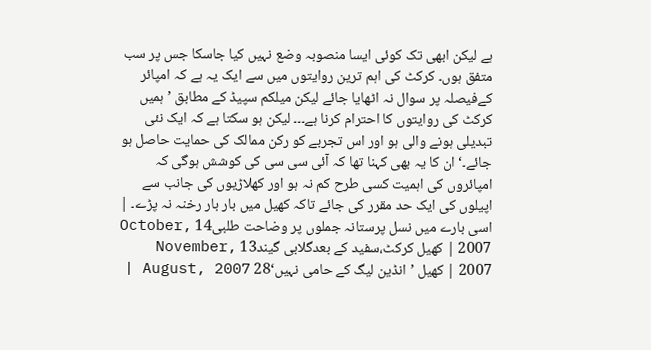ہے لیکن ابھی تک کوئی ایسا منصوبہ وضع نہیں کیا جاسکا جس پر سب متفق ہوں۔ کرکٹ کی اہم ترین روایتوں میں سے ایک یہ ہے کہ امپائر کےفیصلہ پر سوال نہ اٹھایا جائے لیکن میلکم سپیڈ کے مطابق ’ ہمیں کرکٹ کی روایتوں کا احترام کرنا ہے۔۔۔ لیکن ہو سکتا ہے کہ ایک نئی تبدیلی ہونے والی ہو اور اس تجربے کو رکن ممالک کی حمایت حاصل ہو جائے۔‘ ان کا یہ بھی کہنا تھا کہ آئی سی سی کی کوشش ہوگی کہ امپائروں کی اہمیت کسی طرح کم نہ ہو اور کھلاڑیوں کی جانب سے اپیلوں کی ایک حد مقرر کی جائے تاکہ کھیل میں بار بار رخنہ نہ پڑے۔ |
اسی بارے میں نسل پرستانہ جملوں پر وضاحت طلبی14 October, 2007 | کھیل کرکٹ،سفید کے بعدگلابی گیند13 November, 2007 | کھیل ’انڈین لیگ کے حامی نہیں‘28 August, 2007 |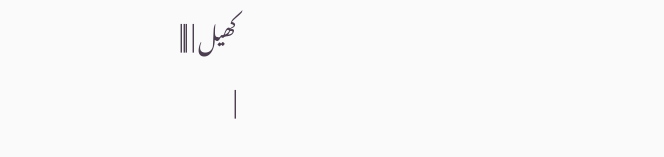کھیل | |||
|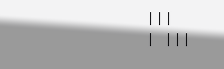|||
| |||